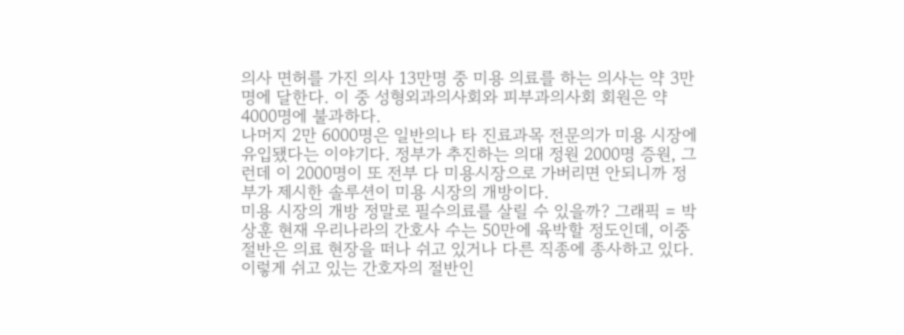의사 면허를 가진 의사 13만명 중 미용 의료를 하는 의사는 약 3만명에 달한다. 이 중 성형외과의사회와 피부과의사회 회원은 약 4000명에 불과하다.
나머지 2만 6000명은 일반의나 타 진료과목 전문의가 미용 시장에 유입됐다는 이야기다. 정부가 추진하는 의대 정원 2000명 증원, 그런데 이 2000명이 또 전부 다 미용시장으로 가버리면 안되니까 정부가 제시한 솔루션이 미용 시장의 개방이다.
미용 시장의 개방 정말로 필수의료를 살릴 수 있을까? 그래픽 = 박상훈 현재 우리나라의 간호사 수는 50만에 육박할 정도인데, 이중 절반은 의료 현장을 떠나 쉬고 있거나 다른 직종에 종사하고 있다.
이렇게 쉬고 있는 간호자의 절반인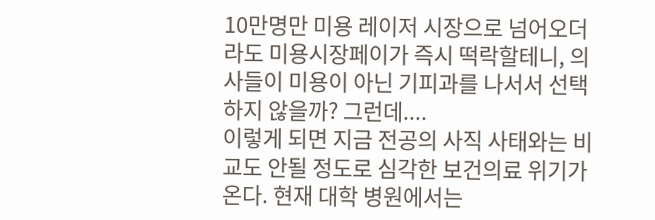10만명만 미용 레이저 시장으로 넘어오더라도 미용시장페이가 즉시 떡락할테니, 의사들이 미용이 아닌 기피과를 나서서 선택하지 않을까? 그런데....
이렇게 되면 지금 전공의 사직 사태와는 비교도 안될 정도로 심각한 보건의료 위기가 온다. 현재 대학 병원에서는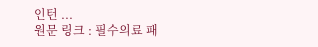인턴 ...
원문 링크 : 필수의료 패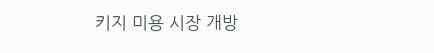키지 미용 시장 개방